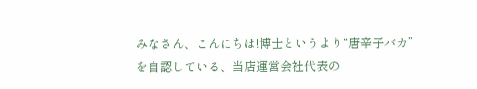みなさん、こんにちは!博士というより“唐辛子バカ”を自認している、当店運営会社代表の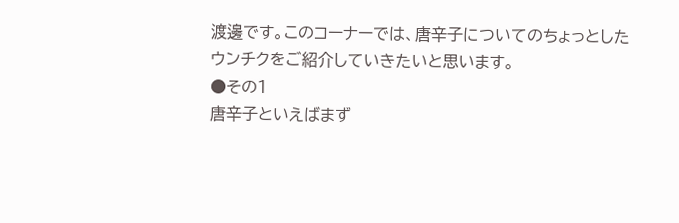渡邊です。このコーナーでは、唐辛子についてのちょっとしたウンチクをご紹介していきたいと思います。
●その1
唐辛子といえばまず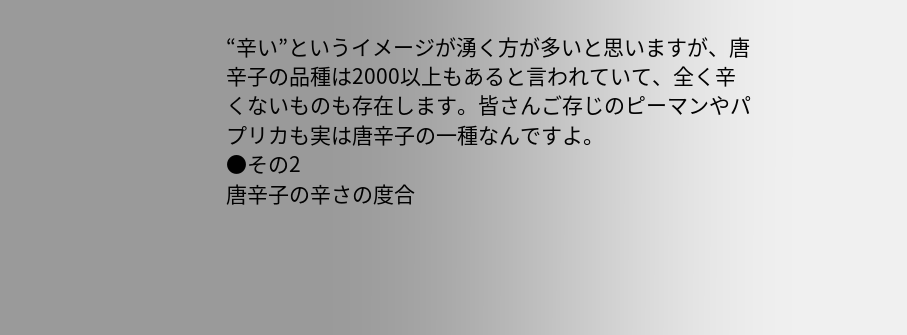“辛い”というイメージが湧く方が多いと思いますが、唐辛子の品種は2000以上もあると言われていて、全く辛くないものも存在します。皆さんご存じのピーマンやパプリカも実は唐辛子の一種なんですよ。
●その2
唐辛子の辛さの度合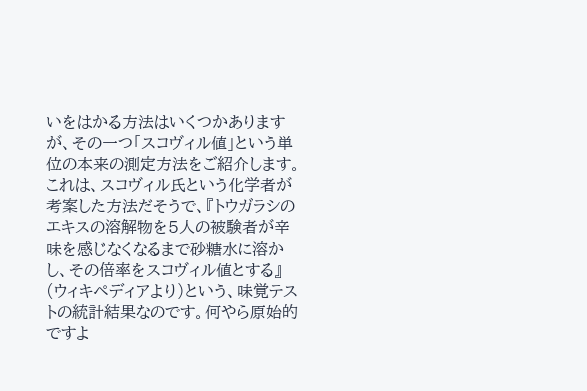いをはかる方法はいくつかありますが、その一つ「スコヴィル値」という単位の本来の測定方法をご紹介します。これは、スコヴィル氏という化学者が考案した方法だそうで、『トウガラシのエキスの溶解物を5人の被験者が辛味を感じなくなるまで砂糖水に溶かし、その倍率をスコヴィル値とする』(ウィキペディアより)という、味覚テストの統計結果なのです。何やら原始的ですよ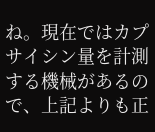ね。現在ではカプサイシン量を計測する機械があるので、上記よりも正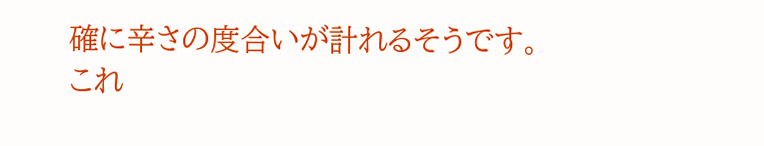確に辛さの度合いが計れるそうです。
これ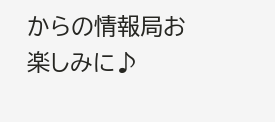からの情報局お楽しみに♪